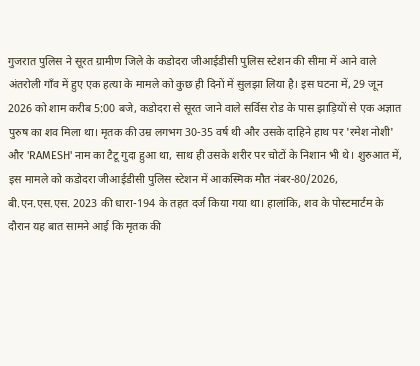गुजरात पुलिस ने सूरत ग्रामीण जिले के कडोदरा जीआईडीसी पुलिस स्टेशन की सीमा में आने वाले अंतरोली गाँव में हुए एक हत्या के मामले को कुछ ही दिनों में सुलझा लिया है। इस घटना में, 29 जून 2026 को शाम करीब 5:00 बजे, कडोदरा से सूरत जाने वाले सर्विस रोड के पास झाड़ियों से एक अज्ञात पुरुष का शव मिला था। मृतक की उम्र लगभग 30-35 वर्ष थी और उसके दाहिने हाथ पर 'रमेश नोशी' और 'RAMESH' नाम का टैटू गुदा हुआ था, साथ ही उसके शरीर पर चोटों के निशान भी थे। शुरुआत में, इस मामले को कडोदरा जीआईडीसी पुलिस स्टेशन में आकस्मिक मौत नंबर-80/2026, बी.एन.एस.एस. 2023 की धारा-194 के तहत दर्ज किया गया था। हालांकि, शव के पोस्टमार्टम के दौरान यह बात सामने आई कि मृतक की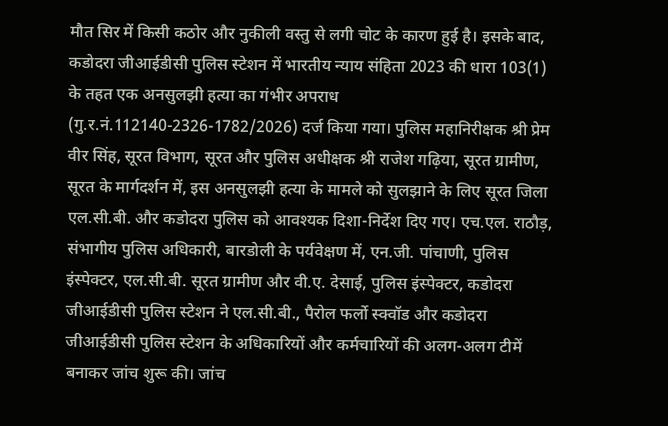मौत सिर में किसी कठोर और नुकीली वस्तु से लगी चोट के कारण हुई है। इसके बाद, कडोदरा जीआईडीसी पुलिस स्टेशन में भारतीय न्याय संहिता 2023 की धारा 103(1) के तहत एक अनसुलझी हत्या का गंभीर अपराध (गु.र.नं.112140-2326-1782/2026) दर्ज किया गया। पुलिस महानिरीक्षक श्री प्रेम वीर सिंह, सूरत विभाग, सूरत और पुलिस अधीक्षक श्री राजेश गढ़िया, सूरत ग्रामीण, सूरत के मार्गदर्शन में, इस अनसुलझी हत्या के मामले को सुलझाने के लिए सूरत जिला एल.सी.बी. और कडोदरा पुलिस को आवश्यक दिशा-निर्देश दिए गए। एच.एल. राठौड़, संभागीय पुलिस अधिकारी, बारडोली के पर्यवेक्षण में, एन.जी. पांचाणी, पुलिस इंस्पेक्टर, एल.सी.बी. सूरत ग्रामीण और वी.ए. देसाई, पुलिस इंस्पेक्टर, कडोदरा जीआईडीसी पुलिस स्टेशन ने एल.सी.बी., पैरोल फर्लो स्क्वॉड और कडोदरा जीआईडीसी पुलिस स्टेशन के अधिकारियों और कर्मचारियों की अलग-अलग टीमें बनाकर जांच शुरू की। जांच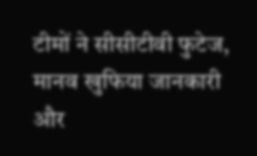टीमों ने सीसीटीवी फुटेज, मानव खुफिया जानकारी और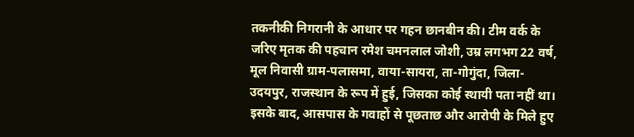तकनीकी निगरानी के आधार पर गहन छानबीन की। टीम वर्क के जरिए मृतक की पहचान रमेश चमनलाल जोशी, उम्र लगभग 22 वर्ष, मूल निवासी ग्राम-पलासमा, वाया-सायरा, ता-गोगुंदा, जिला-उदयपुर, राजस्थान के रूप में हुई, जिसका कोई स्थायी पता नहीं था। इसके बाद, आसपास के गवाहों से पूछताछ और आरोपी के मिले हुए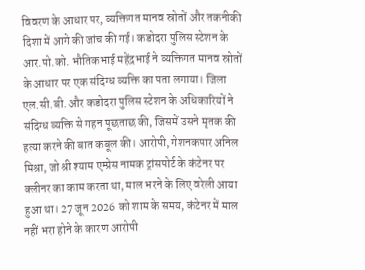विवरण के आधार पर, व्यक्तिगत मानव स्रोतों और तकनीकी दिशा में आगे की जांच की गई। कडोदरा पुलिस स्टेशन के आर.पो.को. भौतिकभाई महेंद्रभाई ने व्यक्तिगत मानव स्रोतों के आधार पर एक संदिग्ध व्यक्ति का पता लगाया। जिला एल.सी.बी. और कडोदरा पुलिस स्टेशन के अधिकारियों ने संदिग्ध व्यक्ति से गहन पूछताछ की, जिसमें उसने मृतक की हत्या करने की बात कबूल की। आरोपी, गेशनकपार अनिल मिश्रा, जो श्री श्याम एम्प्रेस नामक ट्रांसपोर्ट के कंटेनर पर क्लीनर का काम करता था, माल भरने के लिए वरेली आया हुआ था। 27 जून 2026 को शाम के समय, कंटेनर में माल नहीं भरा होने के कारण आरोपी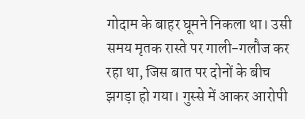गोदाम के बाहर घूमने निकला था। उसी समय मृतक रास्ते पर गाली-गलौज कर रहा था, जिस बात पर दोनों के बीच झगड़ा हो गया। गुस्से में आकर आरोपी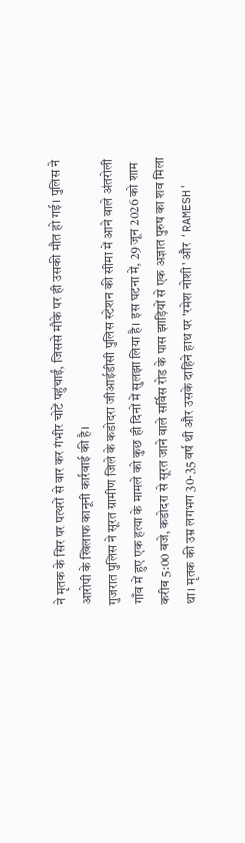ने मृतक के सिर पर पत्थरों से वार कर गंभीर चोटें पहुंचाईं, जिससे मौके पर ही उसकी मौत हो गई। पुलिस ने आरोपी के खिलाफ कानूनी कार्रवाई की है।
गुजरात पुलिस ने सूरत ग्रामीण जिले के कडोदरा जीआईडीसी पुलिस स्टेशन की सीमा में आने वाले अंतरोली गाँव में हुए एक हत्या के मामले को कुछ ही दिनों में सुलझा लिया है। इस घटना में, 29 जून 2026 को शाम करीब 5:00 बजे, कडोदरा से सूरत जाने वाले सर्विस रोड के पास झाड़ियों से एक अज्ञात पुरुष का शव मिला था। मृतक की उम्र लगभग 30-35 वर्ष थी और उसके दाहिने हाथ पर 'रमेश नोशी' और 'RAMESH'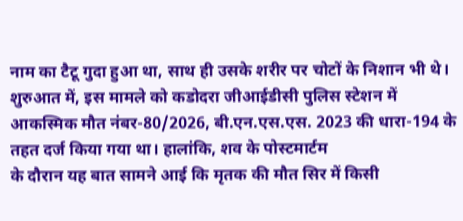नाम का टैटू गुदा हुआ था, साथ ही उसके शरीर पर चोटों के निशान भी थे। शुरुआत में, इस मामले को कडोदरा जीआईडीसी पुलिस स्टेशन में आकस्मिक मौत नंबर-80/2026, बी.एन.एस.एस. 2023 की धारा-194 के तहत दर्ज किया गया था। हालांकि, शव के पोस्टमार्टम
के दौरान यह बात सामने आई कि मृतक की मौत सिर में किसी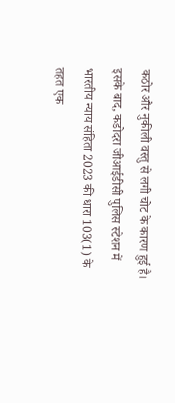कठोर और नुकीली वस्तु से लगी चोट के कारण हुई है। इसके बाद, कडोदरा जीआईडीसी पुलिस स्टेशन में भारतीय न्याय संहिता 2023 की धारा 103(1) के तहत एक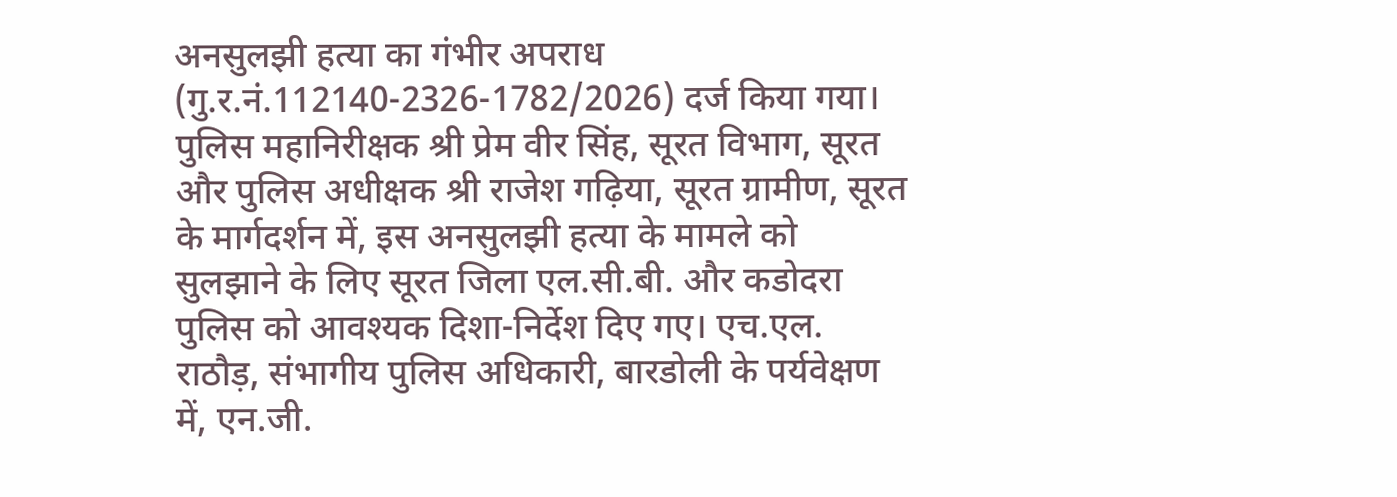अनसुलझी हत्या का गंभीर अपराध (गु.र.नं.112140-2326-1782/2026) दर्ज किया गया। पुलिस महानिरीक्षक श्री प्रेम वीर सिंह, सूरत विभाग, सूरत और पुलिस अधीक्षक श्री राजेश गढ़िया, सूरत ग्रामीण, सूरत के मार्गदर्शन में, इस अनसुलझी हत्या के मामले को सुलझाने के लिए सूरत जिला एल.सी.बी. और कडोदरा पुलिस को आवश्यक दिशा-निर्देश दिए गए। एच.एल. राठौड़, संभागीय पुलिस अधिकारी, बारडोली के पर्यवेक्षण में, एन.जी.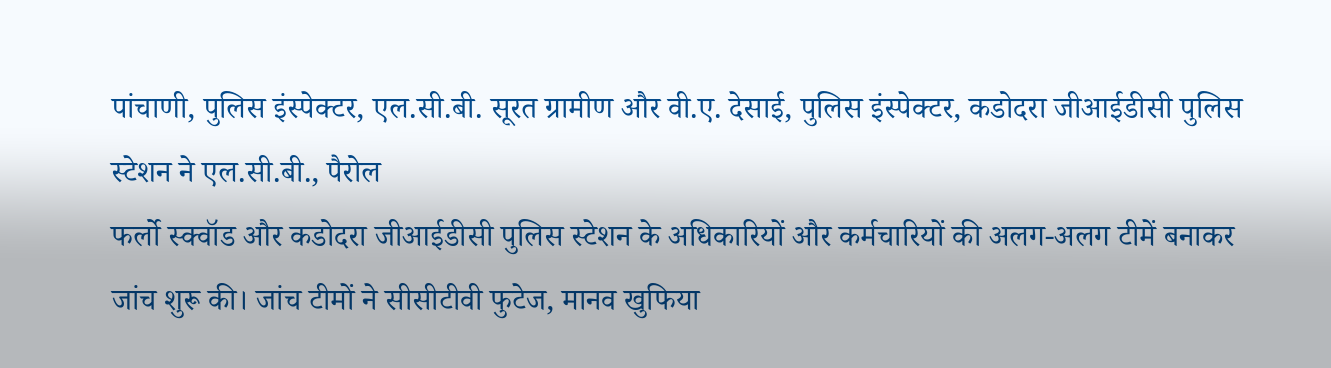पांचाणी, पुलिस इंस्पेक्टर, एल.सी.बी. सूरत ग्रामीण और वी.ए. देसाई, पुलिस इंस्पेक्टर, कडोदरा जीआईडीसी पुलिस स्टेशन ने एल.सी.बी., पैरोल
फर्लो स्क्वॉड और कडोदरा जीआईडीसी पुलिस स्टेशन के अधिकारियों और कर्मचारियों की अलग-अलग टीमें बनाकर जांच शुरू की। जांच टीमों ने सीसीटीवी फुटेज, मानव खुफिया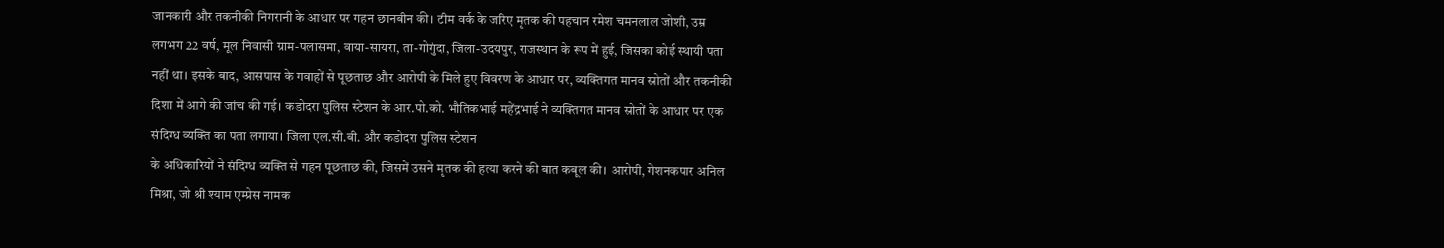जानकारी और तकनीकी निगरानी के आधार पर गहन छानबीन की। टीम वर्क के जरिए मृतक की पहचान रमेश चमनलाल जोशी, उम्र लगभग 22 वर्ष, मूल निवासी ग्राम-पलासमा, वाया-सायरा, ता-गोगुंदा, जिला-उदयपुर, राजस्थान के रूप में हुई, जिसका कोई स्थायी पता नहीं था। इसके बाद, आसपास के गवाहों से पूछताछ और आरोपी के मिले हुए विवरण के आधार पर, व्यक्तिगत मानव स्रोतों और तकनीकी दिशा में आगे की जांच की गई। कडोदरा पुलिस स्टेशन के आर.पो.को. भौतिकभाई महेंद्रभाई ने व्यक्तिगत मानव स्रोतों के आधार पर एक संदिग्ध व्यक्ति का पता लगाया। जिला एल.सी.बी. और कडोदरा पुलिस स्टेशन
के अधिकारियों ने संदिग्ध व्यक्ति से गहन पूछताछ की, जिसमें उसने मृतक की हत्या करने की बात कबूल की। आरोपी, गेशनकपार अनिल मिश्रा, जो श्री श्याम एम्प्रेस नामक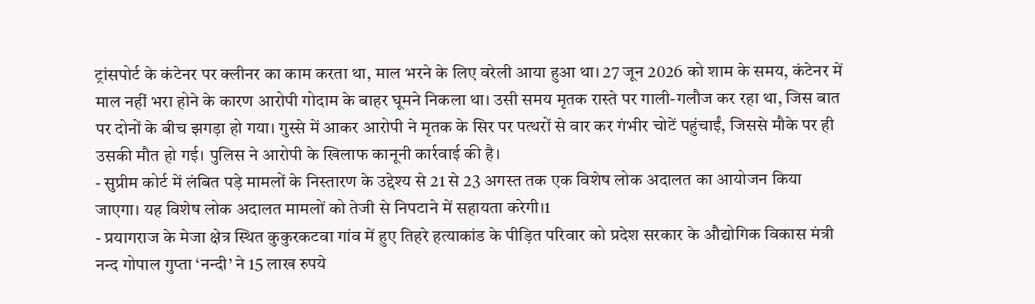ट्रांसपोर्ट के कंटेनर पर क्लीनर का काम करता था, माल भरने के लिए वरेली आया हुआ था। 27 जून 2026 को शाम के समय, कंटेनर में माल नहीं भरा होने के कारण आरोपी गोदाम के बाहर घूमने निकला था। उसी समय मृतक रास्ते पर गाली-गलौज कर रहा था, जिस बात पर दोनों के बीच झगड़ा हो गया। गुस्से में आकर आरोपी ने मृतक के सिर पर पत्थरों से वार कर गंभीर चोटें पहुंचाईं, जिससे मौके पर ही उसकी मौत हो गई। पुलिस ने आरोपी के खिलाफ कानूनी कार्रवाई की है।
- सुप्रीम कोर्ट में लंबित पड़े मामलों के निस्तारण के उद्देश्य से 21 से 23 अगस्त तक एक विशेष लोक अदालत का आयोजन किया जाएगा। यह विशेष लोक अदालत मामलों को तेजी से निपटाने में सहायता करेगी।1
- प्रयागराज के मेजा क्षेत्र स्थित कुकुरकटवा गांव में हुए तिहरे हत्याकांड के पीड़ित परिवार को प्रदेश सरकार के औद्योगिक विकास मंत्री नन्द गोपाल गुप्ता ‘नन्दी’ ने 15 लाख रुपये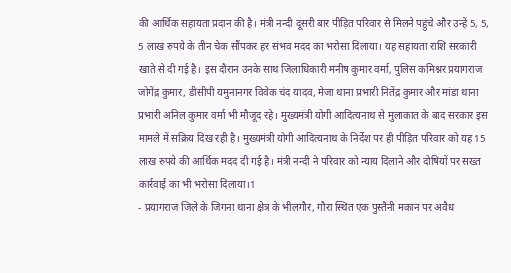की आर्थिक सहायता प्रदान की है। मंत्री नन्दी दूसरी बार पीड़ित परिवार से मिलने पहुंचे और उन्हें 5, 5, 5 लाख रुपये के तीन चेक सौंपकर हर संभव मदद का भरोसा दिलाया। यह सहायता राशि सरकारी खाते से दी गई है। इस दौरान उनके साथ जिलाधिकारी मनीष कुमार वर्मा, पुलिस कमिश्नर प्रयागराज जोगेंद्र कुमार, डीसीपी यमुनानगर विवेक चंद यादव, मेजा थाना प्रभारी नितेंद्र कुमार और मांडा थाना प्रभारी अनिल कुमार वर्मा भी मौजूद रहे। मुख्यमंत्री योगी आदित्यनाथ से मुलाकात के बाद सरकार इस मामले में सक्रिय दिख रही है। मुख्यमंत्री योगी आदित्यनाथ के निर्देश पर ही पीड़ित परिवार को यह 15 लाख रुपये की आर्थिक मदद दी गई है। मंत्री नन्दी ने परिवार को न्याय दिलाने और दोषियों पर सख्त कार्रवाई का भी भरोसा दिलाया।1
- प्रयागराज जिले के जिगना थाना क्षेत्र के भीलगौर, गौरा स्थित एक पुस्तैनी मकान पर अवैध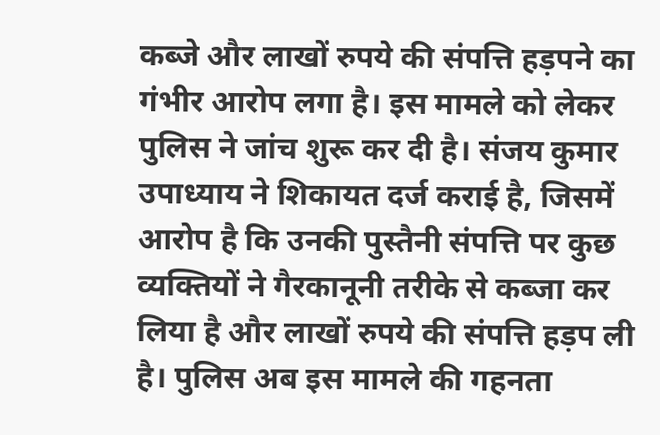कब्जे और लाखों रुपये की संपत्ति हड़पने का गंभीर आरोप लगा है। इस मामले को लेकर पुलिस ने जांच शुरू कर दी है। संजय कुमार उपाध्याय ने शिकायत दर्ज कराई है, जिसमें आरोप है कि उनकी पुस्तैनी संपत्ति पर कुछ व्यक्तियों ने गैरकानूनी तरीके से कब्जा कर लिया है और लाखों रुपये की संपत्ति हड़प ली है। पुलिस अब इस मामले की गहनता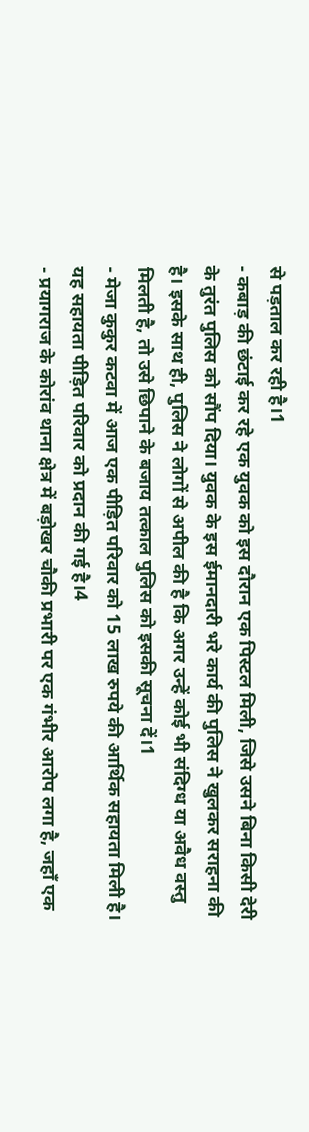से पड़ताल कर रही है।1
- कबाड़ की छंटाई कर रहे एक युवक को इस दौरान एक पिस्टल मिली, जिसे उसने बिना किसी देरी के तुरंत पुलिस को सौंप दिया। युवक के इस ईमानदारी भरे कार्य की पुलिस ने खुलकर सराहना की है। इसके साथ ही, पुलिस ने लोगों से अपील की है कि अगर उन्हें कोई भी संदिग्ध या अवैध वस्तु मिलती है, तो उसे छिपाने के बजाय तत्काल पुलिस को इसकी सूचना दें।1
- मेजा कुकुर कटवा में आज एक पीड़ित परिवार को 15 लाख रुपये की आर्थिक सहायता मिली है। यह सहायता पीड़ित परिवार को प्रदान की गई है।4
- प्रयागराज के कोरांव थाना क्षेत्र में बड़ोखर चौकी प्रभारी पर एक गंभीर आरोप लगा है, जहाँ एक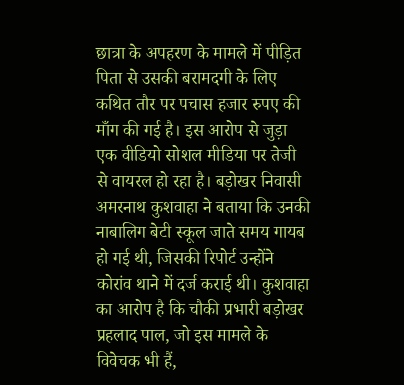छात्रा के अपहरण के मामले में पीड़ित पिता से उसकी बरामदगी के लिए कथित तौर पर पचास हजार रुपए की माँग की गई है। इस आरोप से जुड़ा एक वीडियो सोशल मीडिया पर तेजी से वायरल हो रहा है। बड़ोखर निवासी अमरनाथ कुशवाहा ने बताया कि उनकी नाबालिग बेटी स्कूल जाते समय गायब हो गई थी, जिसकी रिपोर्ट उन्होंने कोरांव थाने में दर्ज कराई थी। कुशवाहा का आरोप है कि चौकी प्रभारी बड़ोखर प्रहलाद पाल, जो इस मामले के विवेचक भी हैं,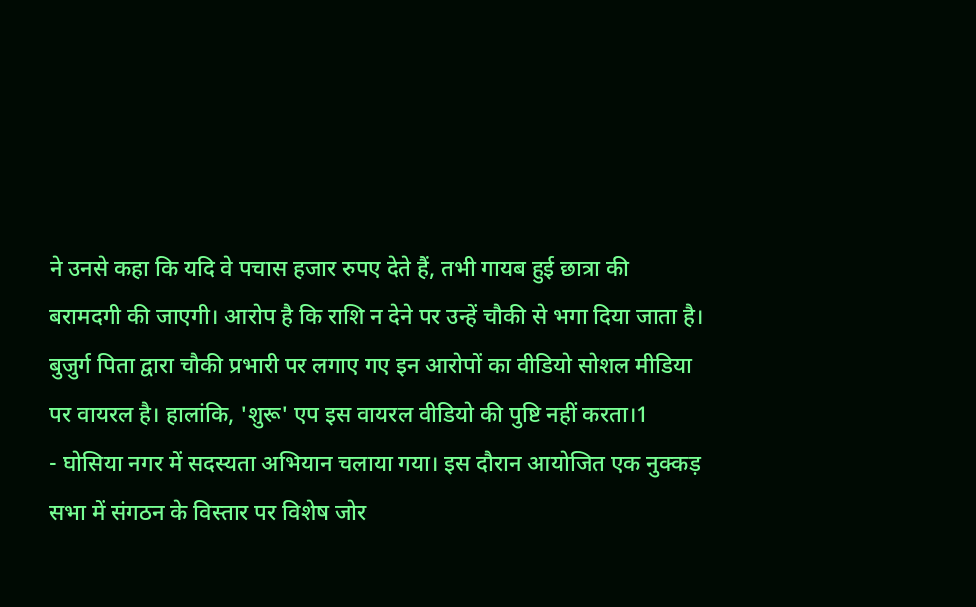ने उनसे कहा कि यदि वे पचास हजार रुपए देते हैं, तभी गायब हुई छात्रा की बरामदगी की जाएगी। आरोप है कि राशि न देने पर उन्हें चौकी से भगा दिया जाता है। बुजुर्ग पिता द्वारा चौकी प्रभारी पर लगाए गए इन आरोपों का वीडियो सोशल मीडिया पर वायरल है। हालांकि, 'शुरू' एप इस वायरल वीडियो की पुष्टि नहीं करता।1
- घोसिया नगर में सदस्यता अभियान चलाया गया। इस दौरान आयोजित एक नुक्कड़ सभा में संगठन के विस्तार पर विशेष जोर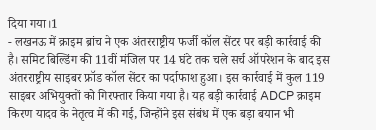दिया गया।1
- लखनऊ में क्राइम ब्रांच ने एक अंतरराष्ट्रीय फर्जी कॉल सेंटर पर बड़ी कार्रवाई की है। समिट बिल्डिंग की 11वीं मंजिल पर 14 घंटे तक चले सर्च ऑपरेशन के बाद इस अंतरराष्ट्रीय साइबर फ्रॉड कॉल सेंटर का पर्दाफाश हुआ। इस कार्रवाई में कुल 119 साइबर अभियुक्तों को गिरफ्तार किया गया है। यह बड़ी कार्रवाई ADCP क्राइम किरण यादव के नेतृत्व में की गई, जिन्होंने इस संबंध में एक बड़ा बयान भी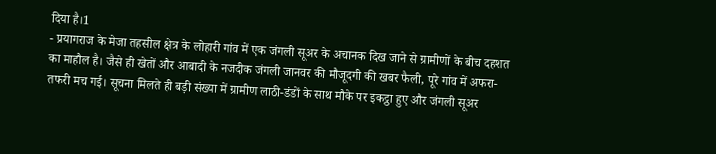दिया है।1
- प्रयागराज के मेजा तहसील क्षेत्र के लोहारी गांव में एक जंगली सूअर के अचानक दिख जाने से ग्रामीणों के बीच दहशत का माहौल है। जैसे ही खेतों और आबादी के नजदीक जंगली जानवर की मौजूदगी की खबर फैली, पूरे गांव में अफरा-तफरी मच गई। सूचना मिलते ही बड़ी संख्या में ग्रामीण लाठी-डंडों के साथ मौके पर इकट्ठा हुए और जंगली सूअर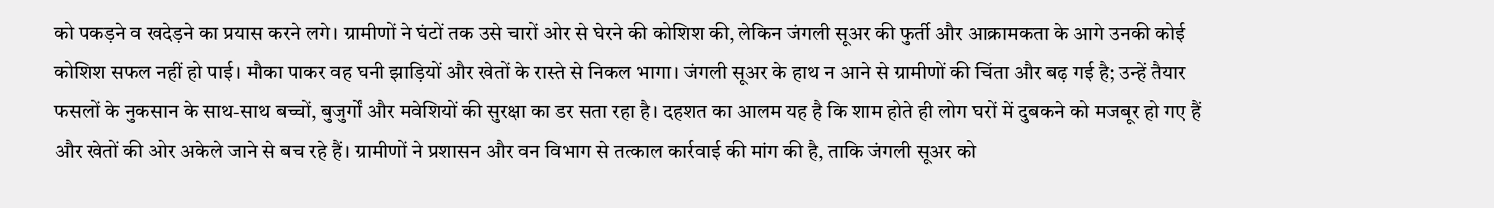को पकड़ने व खदेड़ने का प्रयास करने लगे। ग्रामीणों ने घंटों तक उसे चारों ओर से घेरने की कोशिश की, लेकिन जंगली सूअर की फुर्ती और आक्रामकता के आगे उनकी कोई कोशिश सफल नहीं हो पाई। मौका पाकर वह घनी झाड़ियों और खेतों के रास्ते से निकल भागा। जंगली सूअर के हाथ न आने से ग्रामीणों की चिंता और बढ़ गई है; उन्हें तैयार फसलों के नुकसान के साथ-साथ बच्चों, बुजुर्गों और मवेशियों की सुरक्षा का डर सता रहा है। दहशत का आलम यह है कि शाम होते ही लोग घरों में दुबकने को मजबूर हो गए हैं और खेतों की ओर अकेले जाने से बच रहे हैं। ग्रामीणों ने प्रशासन और वन विभाग से तत्काल कार्रवाई की मांग की है, ताकि जंगली सूअर को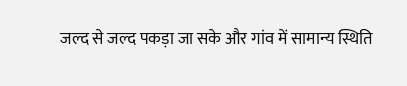जल्द से जल्द पकड़ा जा सके और गांव में सामान्य स्थिति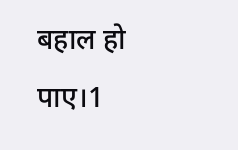बहाल हो पाए।1